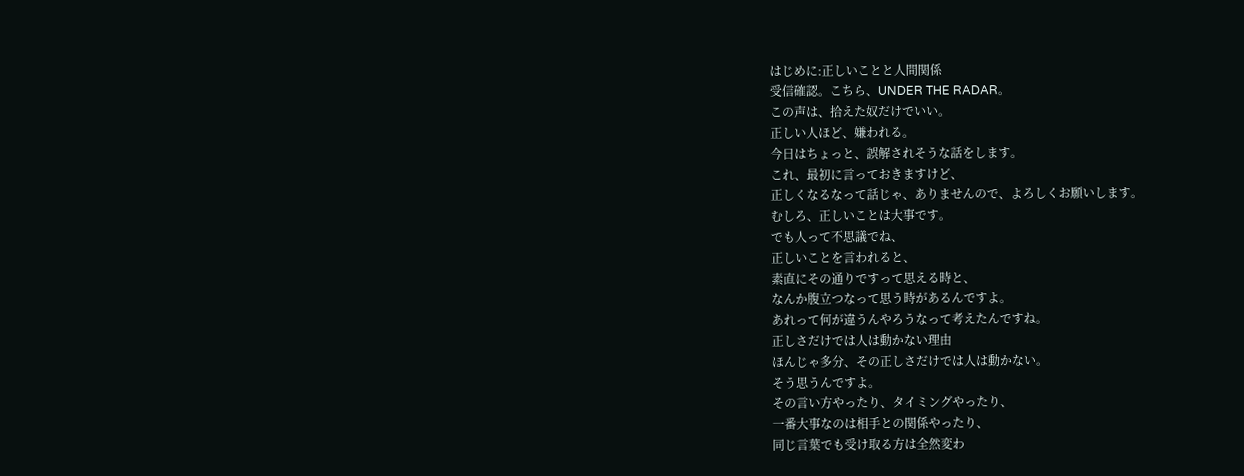はじめに:正しいことと人間関係
受信確認。こちら、UNDER THE RADAR。
この声は、拾えた奴だけでいい。
正しい人ほど、嫌われる。
今日はちょっと、誤解されそうな話をします。
これ、最初に言っておきますけど、
正しくなるなって話じゃ、ありませんので、よろしくお願いします。
むしろ、正しいことは大事です。
でも人って不思議でね、
正しいことを言われると、
素直にその通りですって思える時と、
なんか腹立つなって思う時があるんですよ。
あれって何が違うんやろうなって考えたんですね。
正しさだけでは人は動かない理由
ほんじゃ多分、その正しさだけでは人は動かない。
そう思うんですよ。
その言い方やったり、タイミングやったり、
一番大事なのは相手との関係やったり、
同じ言葉でも受け取る方は全然変わ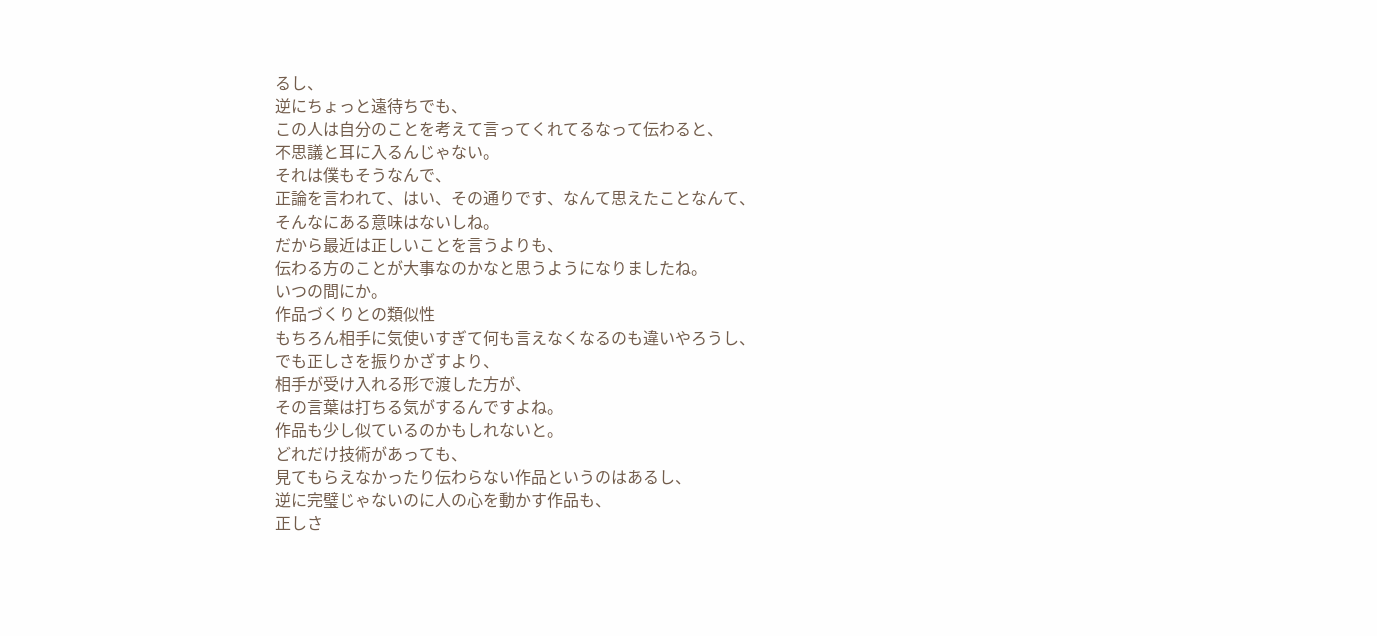るし、
逆にちょっと遠待ちでも、
この人は自分のことを考えて言ってくれてるなって伝わると、
不思議と耳に入るんじゃない。
それは僕もそうなんで、
正論を言われて、はい、その通りです、なんて思えたことなんて、
そんなにある意味はないしね。
だから最近は正しいことを言うよりも、
伝わる方のことが大事なのかなと思うようになりましたね。
いつの間にか。
作品づくりとの類似性
もちろん相手に気使いすぎて何も言えなくなるのも違いやろうし、
でも正しさを振りかざすより、
相手が受け入れる形で渡した方が、
その言葉は打ちる気がするんですよね。
作品も少し似ているのかもしれないと。
どれだけ技術があっても、
見てもらえなかったり伝わらない作品というのはあるし、
逆に完璧じゃないのに人の心を動かす作品も、
正しさ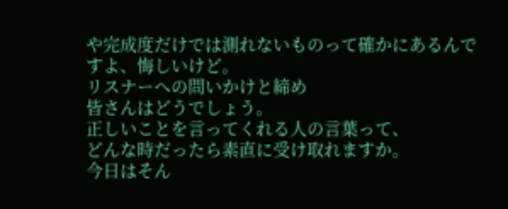や完成度だけでは測れないものって確かにあるんですよ、悔しいけど。
リスナーへの問いかけと締め
皆さんはどうでしょう。
正しいことを言ってくれる人の言葉って、
どんな時だったら素直に受け取れますか。
今日はそん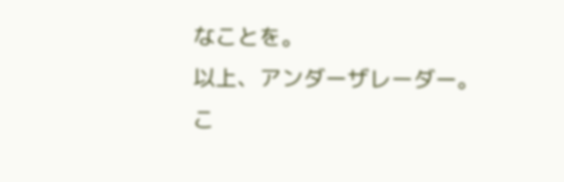なことを。
以上、アンダーザレーダー。
こ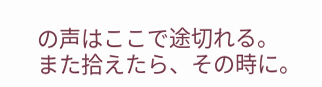の声はここで途切れる。
また拾えたら、その時に。